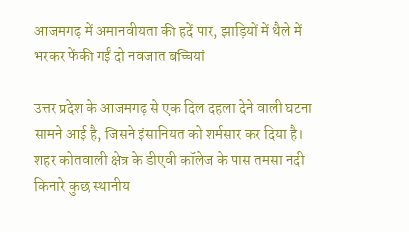आजमगढ़ में अमानवीयता की हदें पार, झाड़ियों में थैले में भरकर फेंकी गईं दो नवजात बच्चियां

उत्तर प्रदेश के आजमगढ़ से एक दिल दहला देने वाली घटना सामने आई है, जिसने इंसानियत को शर्मसार कर दिया है। शहर कोतवाली क्षेत्र के डीएवी कॉलेज के पास तमसा नदी किनारे कुछ स्थानीय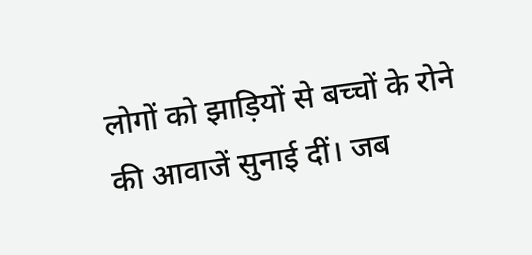लोगों को झाड़ियों से बच्चों के रोने की आवाजें सुनाई दीं। जब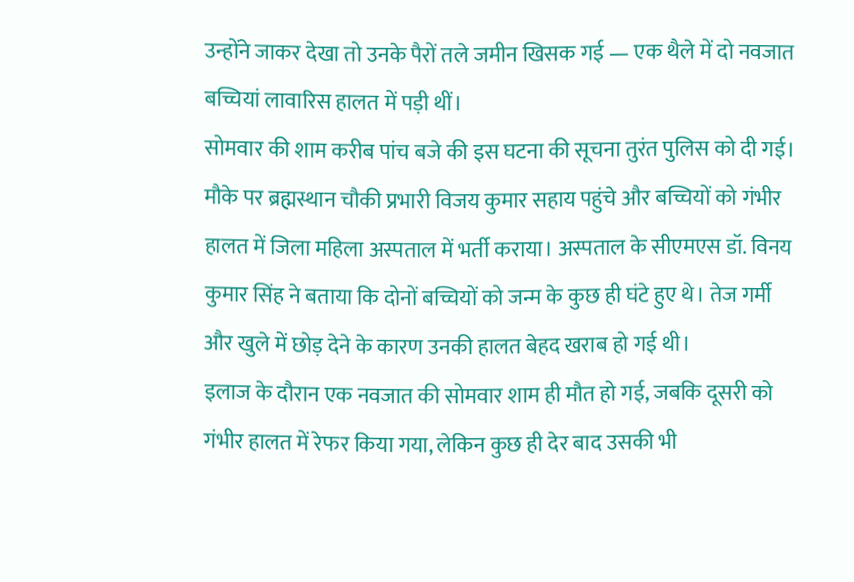उन्होंने जाकर देखा तो उनके पैरों तले जमीन खिसक गई — एक थैले में दो नवजात बच्चियां लावारिस हालत में पड़ी थीं।
सोमवार की शाम करीब पांच बजे की इस घटना की सूचना तुरंत पुलिस को दी गई। मौके पर ब्रह्मस्थान चौकी प्रभारी विजय कुमार सहाय पहुंचे और बच्चियों को गंभीर हालत में जिला महिला अस्पताल में भर्ती कराया। अस्पताल के सीएमएस डॉ. विनय कुमार सिंह ने बताया कि दोनों बच्चियों को जन्म के कुछ ही घंटे हुए थे। तेज गर्मी और खुले में छोड़ देने के कारण उनकी हालत बेहद खराब हो गई थी।
इलाज के दौरान एक नवजात की सोमवार शाम ही मौत हो गई, जबकि दूसरी को गंभीर हालत में रेफर किया गया, लेकिन कुछ ही देर बाद उसकी भी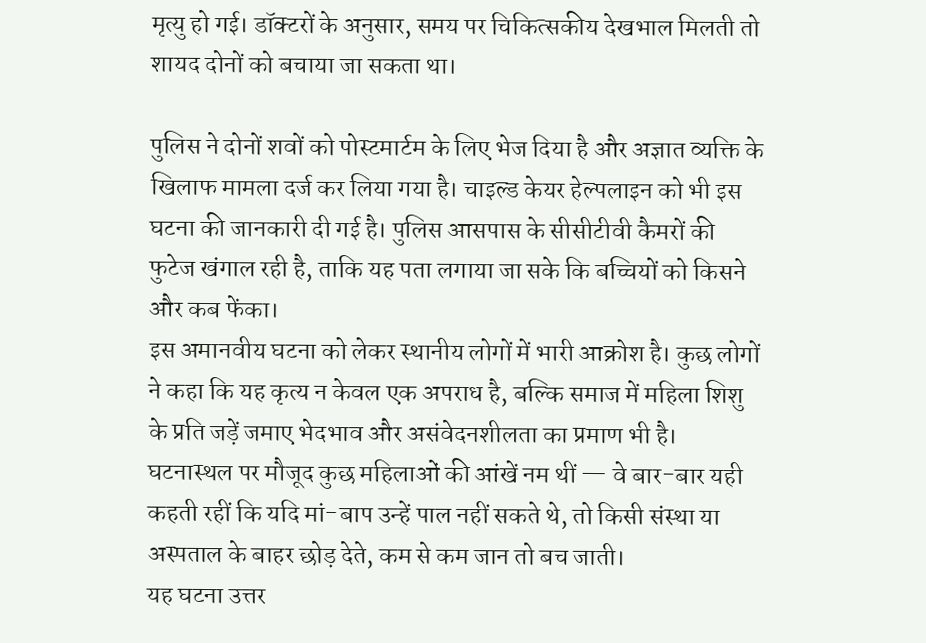मृत्यु हो गई। डॉक्टरों के अनुसार, समय पर चिकित्सकीय देखभाल मिलती तो शायद दोनों को बचाया जा सकता था।

पुलिस ने दोनों शवों को पोस्टमार्टम के लिए भेज दिया है और अज्ञात व्यक्ति के खिलाफ मामला दर्ज कर लिया गया है। चाइल्ड केयर हेल्पलाइन को भी इस घटना की जानकारी दी गई है। पुलिस आसपास के सीसीटीवी कैमरों की फुटेज खंगाल रही है, ताकि यह पता लगाया जा सके कि बच्चियों को किसने और कब फेंका।
इस अमानवीय घटना को लेकर स्थानीय लोगों में भारी आक्रोश है। कुछ लोगों ने कहा कि यह कृत्य न केवल एक अपराध है, बल्कि समाज में महिला शिशु के प्रति जड़ें जमाए भेदभाव और असंवेदनशीलता का प्रमाण भी है। घटनास्थल पर मौजूद कुछ महिलाओं की आंखें नम थीं — वे बार-बार यही कहती रहीं कि यदि मां-बाप उन्हें पाल नहीं सकते थे, तो किसी संस्था या अस्पताल के बाहर छोड़ देते, कम से कम जान तो बच जाती।
यह घटना उत्तर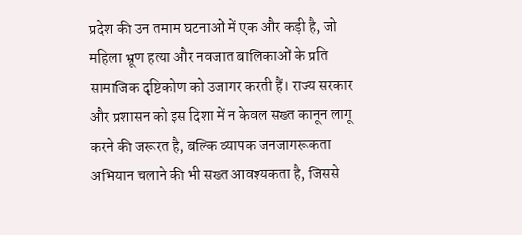प्रदेश की उन तमाम घटनाओं में एक और कड़ी है, जो महिला भ्रूण हत्या और नवजात बालिकाओं के प्रति सामाजिक दृष्टिकोण को उजागर करती हैं। राज्य सरकार और प्रशासन को इस दिशा में न केवल सख्त कानून लागू करने की जरूरत है, बल्कि व्यापक जनजागरूकता अभियान चलाने की भी सख्त आवश्यकता है, जिससे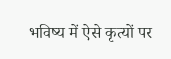भविष्य में ऐसे कृत्यों पर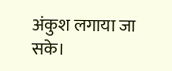अंकुश लगाया जा सके।